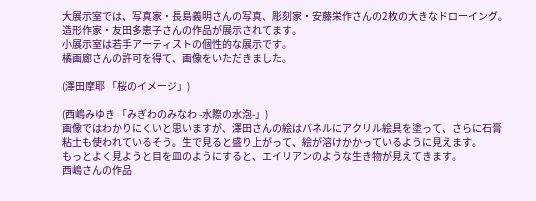大展示室では、写真家・長島義明さんの写真、彫刻家・安藤栄作さんの2枚の大きなドローイング。造形作家・友田多恵子さんの作品が展示されてます。
小展示室は若手アーティストの個性的な展示です。
橘画廊さんの許可を得て、画像をいただきました。

(澤田摩耶 「桜のイメージ」)

(西嶋みゆき 「みぎわのみなわ -水際の水泡-」)
画像ではわかりにくいと思いますが、澤田さんの絵はパネルにアクリル絵具を塗って、さらに石膏粘土も使われているそう。生で見ると盛り上がって、絵が溶けかかっているように見えます。
もっとよく見ようと目を皿のようにすると、エイリアンのような生き物が見えてきます。
西嶋さんの作品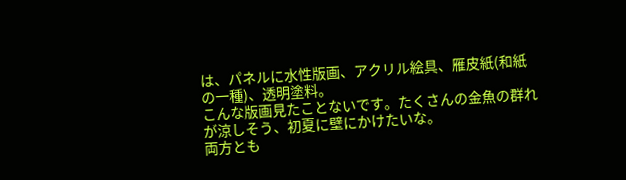は、パネルに水性版画、アクリル絵具、雁皮紙(和紙の一種)、透明塗料。
こんな版画見たことないです。たくさんの金魚の群れが涼しそう、初夏に壁にかけたいな。
両方とも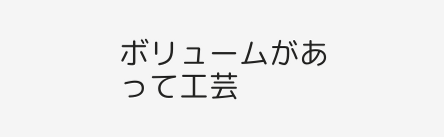ボリュームがあって工芸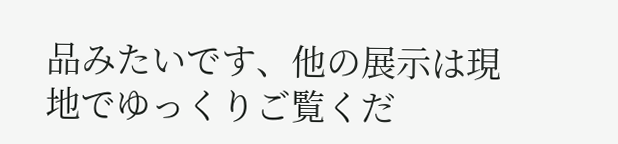品みたいです、他の展示は現地でゆっくりご覧くだ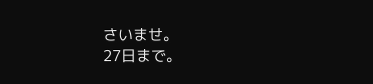さいませ。
27日まで。